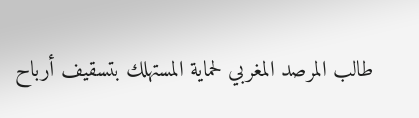طالب المرصد المغربي لحماية المستهلك بتسقيف أرباح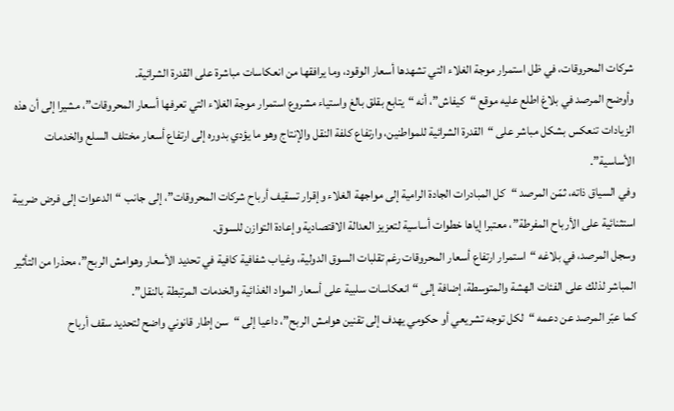شركات المحروقات، في ظل استمرار موجة الغلاء التي تشهدها أسعار الوقود، وما يرافقها من انعكاسات مباشرة على القدرة الشرائية.
وأوضح المرصد في بلاغ اطلع عليه موقع “كيفاش”، أنه “يتابع بقلق بالغ واستياء مشروع استمرار موجة الغلاء التي تعرفها أسعار المحروقات”، مشيرا إلى أن هذه الزيادات تنعكس بشكل مباشر على “القدرة الشرائية للمواطنين، وارتفاع كلفة النقل والإنتاج وهو ما يؤدي بدوره إلى ارتفاع أسعار مختلف السلع والخدمات الأساسية”.
وفي السياق ذاته، ثمّن المرصد “كل المبادرات الجادة الرامية إلى مواجهة الغلاء وإقرار تسقيف أرباح شركات المحروقات”، إلى جانب “الدعوات إلى فرض ضريبة استثنائية على الأرباح المفرطة”، معتبرا إياها خطوات أساسية لتعزيز العدالة الاقتصادية وإعادة التوازن للسوق.
وسجل المرصد، في بلاغه “استمرار ارتفاع أسعار المحروقات رغم تقلبات السوق الدولية، وغياب شفافية كافية في تحديد الأسعار وهوامش الربح”، محذرا من التأثير المباشر لذلك على الفئات الهشة والمتوسطة، إضافة إلى “انعكاسات سلبية على أسعار المواد الغذائية والخدمات المرتبطة بالنقل”.
كما عبّر المرصد عن دعمه “لكل توجه تشريعي أو حكومي يهدف إلى تقنين هوامش الربح”، داعيا إلى “سن إطار قانوني واضح لتحديد سقف أرباح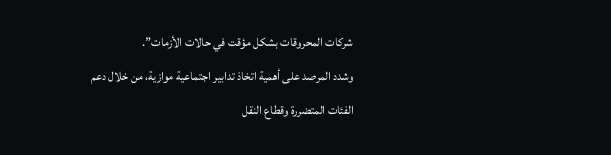شركات المحروقات بشكل مؤقت في حالات الأزمات”.
وشدد المرصد على أهمية اتخاذ تدابير اجتماعية موازية، من خلال دعم الفئات المتضررة وقطاع النقل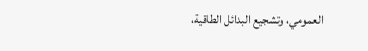العمومي، وتشجيع البدائل الطاقية،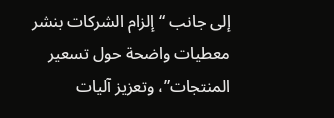إلى جانب “إلزام الشركات بنشر معطيات واضحة حول تسعير المنتجات”، وتعزيز آليات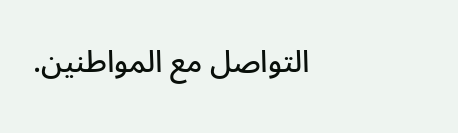التواصل مع المواطنين.